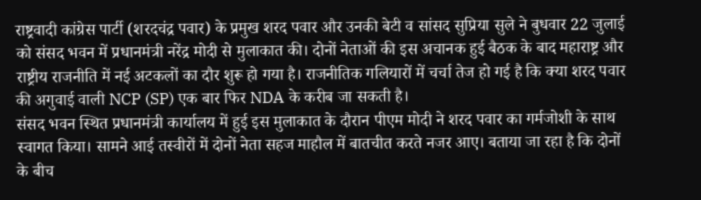राष्ट्रवादी कांग्रेस पार्टी (शरदचंद्र पवार) के प्रमुख शरद पवार और उनकी बेटी व सांसद सुप्रिया सुले ने बुधवार 22 जुलाई को संसद भवन में प्रधानमंत्री नरेंद्र मोदी से मुलाकात की। दोनों नेताओं की इस अचानक हुई बैठक के बाद महाराष्ट्र और राष्ट्रीय राजनीति में नई अटकलों का दौर शुरू हो गया है। राजनीतिक गलियारों में चर्चा तेज हो गई है कि क्या शरद पवार की अगुवाई वाली NCP (SP) एक बार फिर NDA के करीब जा सकती है।
संसद भवन स्थित प्रधानमंत्री कार्यालय में हुई इस मुलाकात के दौरान पीएम मोदी ने शरद पवार का गर्मजोशी के साथ स्वागत किया। सामने आई तस्वीरों में दोनों नेता सहज माहौल में बातचीत करते नजर आए। बताया जा रहा है कि दोनों के बीच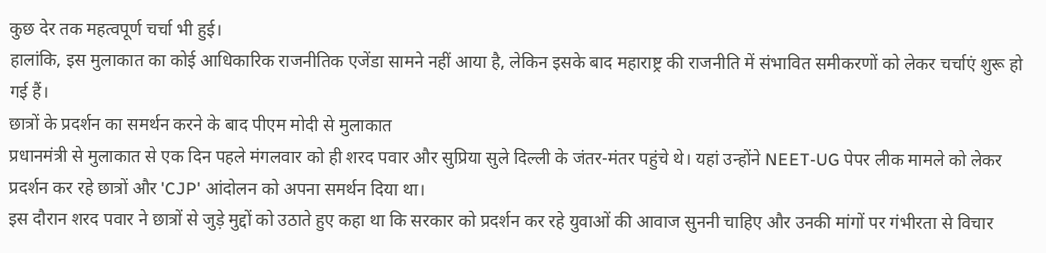कुछ देर तक महत्वपूर्ण चर्चा भी हुई।
हालांकि, इस मुलाकात का कोई आधिकारिक राजनीतिक एजेंडा सामने नहीं आया है, लेकिन इसके बाद महाराष्ट्र की राजनीति में संभावित समीकरणों को लेकर चर्चाएं शुरू हो गई हैं।
छात्रों के प्रदर्शन का समर्थन करने के बाद पीएम मोदी से मुलाकात
प्रधानमंत्री से मुलाकात से एक दिन पहले मंगलवार को ही शरद पवार और सुप्रिया सुले दिल्ली के जंतर-मंतर पहुंचे थे। यहां उन्होंने NEET-UG पेपर लीक मामले को लेकर प्रदर्शन कर रहे छात्रों और 'CJP' आंदोलन को अपना समर्थन दिया था।
इस दौरान शरद पवार ने छात्रों से जुड़े मुद्दों को उठाते हुए कहा था कि सरकार को प्रदर्शन कर रहे युवाओं की आवाज सुननी चाहिए और उनकी मांगों पर गंभीरता से विचार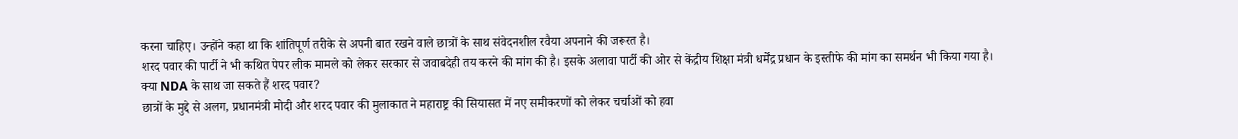करना चाहिए। उन्होंने कहा था कि शांतिपूर्ण तरीके से अपनी बात रखने वाले छात्रों के साथ संवेदनशील रवैया अपनाने की जरूरत है।
शरद पवार की पार्टी ने भी कथित पेपर लीक मामले को लेकर सरकार से जवाबदेही तय करने की मांग की है। इसके अलावा पार्टी की ओर से केंद्रीय शिक्षा मंत्री धर्मेंद्र प्रधान के इस्तीफे की मांग का समर्थन भी किया गया है।
क्या NDA के साथ जा सकते हैं शरद पवार?
छात्रों के मुद्दे से अलग, प्रधानमंत्री मोदी और शरद पवार की मुलाकात ने महाराष्ट्र की सियासत में नए समीकरणों को लेकर चर्चाओं को हवा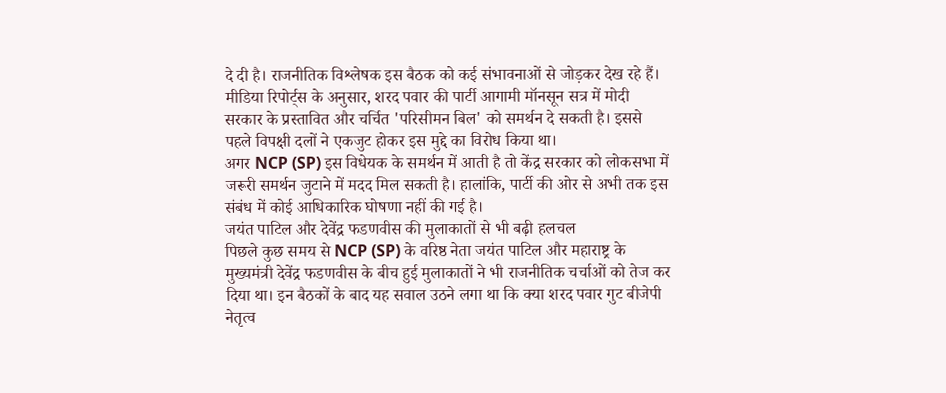दे दी है। राजनीतिक विश्लेषक इस बैठक को कई संभावनाओं से जोड़कर देख रहे हैं।
मीडिया रिपोर्ट्स के अनुसार, शरद पवार की पार्टी आगामी मॉनसून सत्र में मोदी सरकार के प्रस्तावित और चर्चित 'परिसीमन बिल' को समर्थन दे सकती है। इससे पहले विपक्षी दलों ने एकजुट होकर इस मुद्दे का विरोध किया था।
अगर NCP (SP) इस विधेयक के समर्थन में आती है तो केंद्र सरकार को लोकसभा में जरूरी समर्थन जुटाने में मदद मिल सकती है। हालांकि, पार्टी की ओर से अभी तक इस संबंध में कोई आधिकारिक घोषणा नहीं की गई है।
जयंत पाटिल और देवेंद्र फडणवीस की मुलाकातों से भी बढ़ी हलचल
पिछले कुछ समय से NCP (SP) के वरिष्ठ नेता जयंत पाटिल और महाराष्ट्र के मुख्यमंत्री देवेंद्र फडणवीस के बीच हुई मुलाकातों ने भी राजनीतिक चर्चाओं को तेज कर दिया था। इन बैठकों के बाद यह सवाल उठने लगा था कि क्या शरद पवार गुट बीजेपी नेतृत्व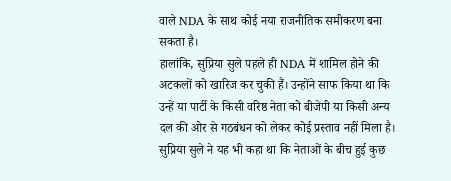वाले NDA के साथ कोई नया राजनीतिक समीकरण बना सकता है।
हालांकि, सुप्रिया सुले पहले ही NDA में शामिल होने की अटकलों को खारिज कर चुकी हैं। उन्होंने साफ किया था कि उन्हें या पार्टी के किसी वरिष्ठ नेता को बीजेपी या किसी अन्य दल की ओर से गठबंधन को लेकर कोई प्रस्ताव नहीं मिला है।
सुप्रिया सुले ने यह भी कहा था कि नेताओं के बीच हुई कुछ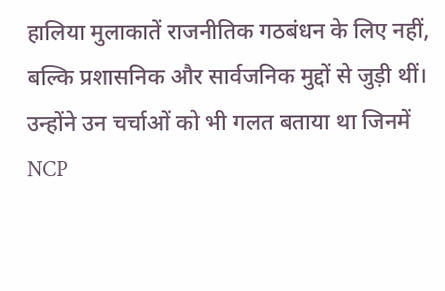हालिया मुलाकातें राजनीतिक गठबंधन के लिए नहीं, बल्कि प्रशासनिक और सार्वजनिक मुद्दों से जुड़ी थीं। उन्होंने उन चर्चाओं को भी गलत बताया था जिनमें NCP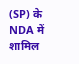(SP) के NDA में शामिल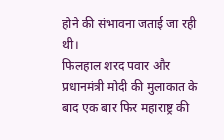होने की संभावना जताई जा रही थी।
फिलहाल शरद पवार और प्रधानमंत्री मोदी की मुलाकात के बाद एक बार फिर महाराष्ट्र की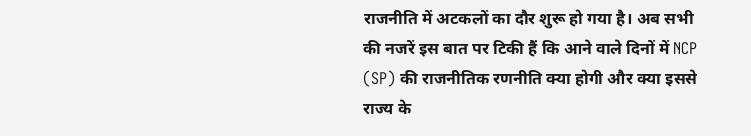राजनीति में अटकलों का दौर शुरू हो गया है। अब सभी की नजरें इस बात पर टिकी हैं कि आने वाले दिनों में NCP (SP) की राजनीतिक रणनीति क्या होगी और क्या इससे राज्य के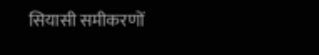सियासी समीकरणों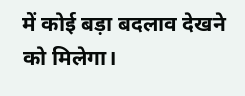में कोई बड़ा बदलाव देखने को मिलेगा।